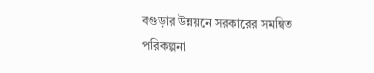বগুড়ার উন্নয়নে সরকারের সমন্বিত পরিকল্পনা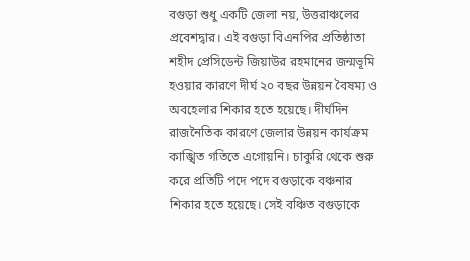বগুড়া শুধু একটি জেলা নয়, উত্তরাঞ্চলের প্রবেশদ্বার। এই বগুড়া বিএনপির প্রতিষ্ঠাতা শহীদ প্রেসিডেন্ট জিয়াউর রহমানের জন্মভূমি হওয়ার কারণে দীর্ঘ ২০ বছর উন্নয়ন বৈষম্য ও অবহেলার শিকার হতে হয়েছে। দীর্ঘদিন রাজনৈতিক কারণে জেলার উন্নয়ন কার্যক্রম কাঙ্খিত গতিতে এগোয়নি। চাকুরি থেকে শুরু করে প্রতিটি পদে পদে বগুড়াকে বঞ্চনার শিকার হতে হয়েছে। সেই বঞ্চিত বগুড়াকে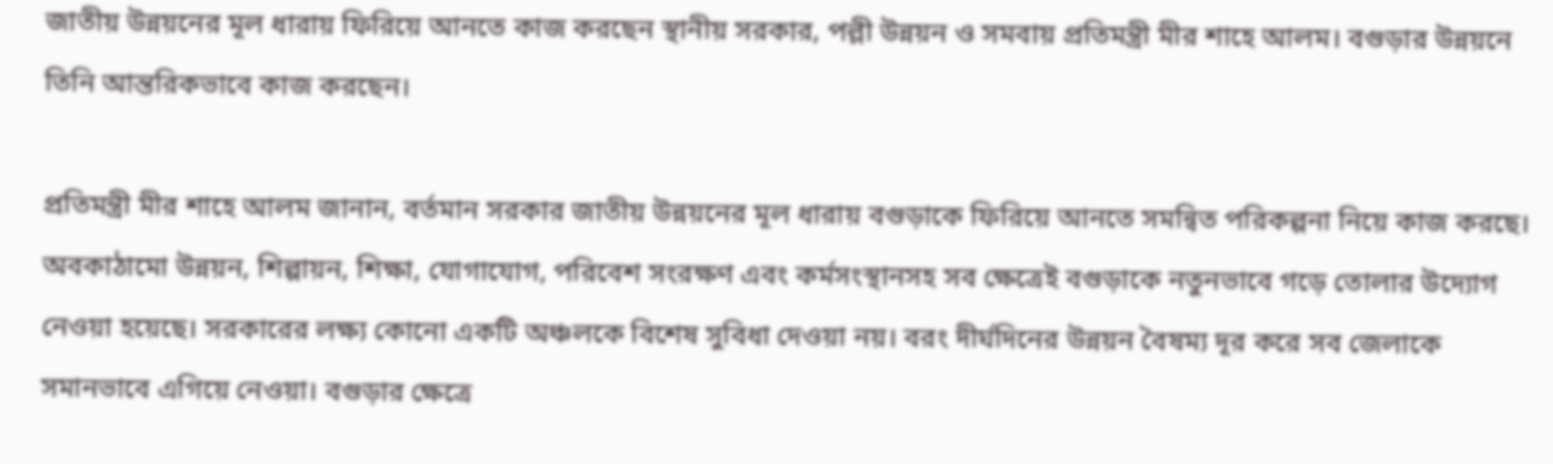জাতীয় উন্নয়নের মূল ধারায় ফিরিয়ে আনতে কাজ করছেন স্থানীয় সরকার, পল্লী উন্নয়ন ও সমবায় প্রতিমন্ত্রী মীর শাহে আলম। বগুড়ার উন্নয়নে তিনি আন্তরিকভাবে কাজ করছেন।

প্রতিমন্ত্রী মীর শাহে আলম জানান, বর্তমান সরকার জাতীয় উন্নয়নের মূল ধারায় বগুড়াকে ফিরিয়ে আনতে সমন্বিত পরিকল্পনা নিয়ে কাজ করছে। অবকাঠামো উন্নয়ন, শিল্পায়ন, শিক্ষা, যোগাযোগ, পরিবেশ সংরক্ষণ এবং কর্মসংস্থানসহ সব ক্ষেত্রেই বগুড়াকে নতুনভাবে গড়ে তোলার উদ্যোগ নেওয়া হয়েছে। সরকারের লক্ষ্য কোনো একটি অঞ্চলকে বিশেষ সুবিধা দেওয়া নয়। বরং দীর্ঘদিনের উন্নয়ন বৈষম্য দূর করে সব জেলাকে সমানভাবে এগিয়ে নেওয়া। বগুড়ার ক্ষেত্রে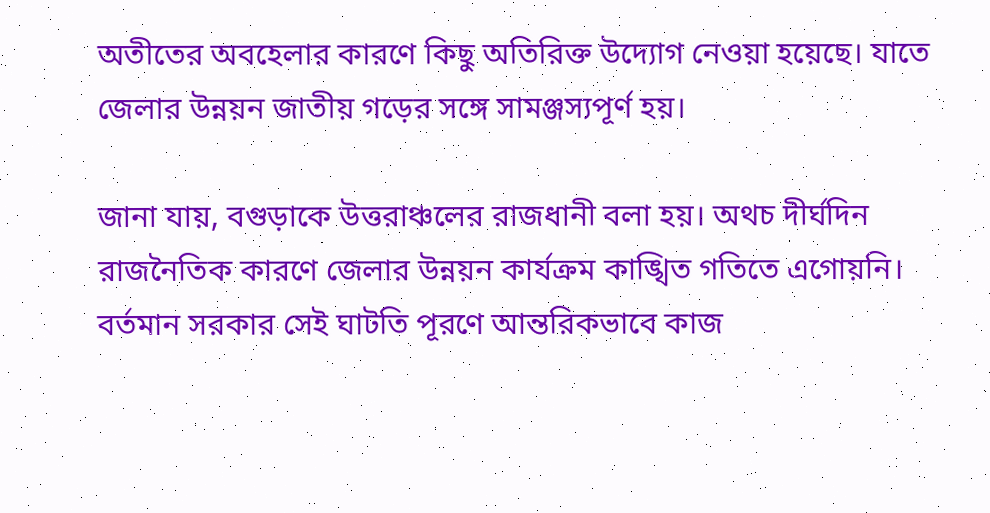অতীতের অবহেলার কারণে কিছু অতিরিক্ত উদ্যোগ নেওয়া হয়েছে। যাতে জেলার উন্নয়ন জাতীয় গড়ের সঙ্গে সামঞ্জস্যপূর্ণ হয়।

জানা যায়, বগুড়াকে উত্তরাঞ্চলের রাজধানী বলা হয়। অথচ দীর্ঘদিন রাজনৈতিক কারণে জেলার উন্নয়ন কার্যক্রম কাঙ্খিত গতিতে এগোয়নি। বর্তমান সরকার সেই ঘাটতি পূরণে আন্তরিকভাবে কাজ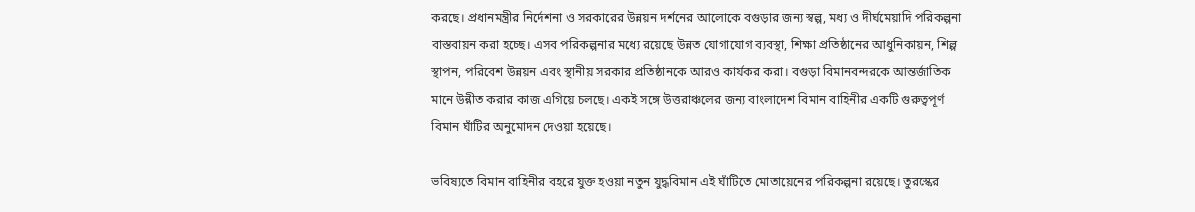করছে। প্রধানমন্ত্রীর নির্দেশনা ও সরকারের উন্নয়ন দর্শনের আলোকে বগুড়ার জন্য স্বল্প, মধ্য ও দীর্ঘমেয়াদি পরিকল্পনা বাস্তবায়ন করা হচ্ছে। এসব পরিকল্পনার মধ্যে রয়েছে উন্নত যোগাযোগ ব্যবস্থা, শিক্ষা প্রতিষ্ঠানের আধুনিকায়ন, শিল্প স্থাপন, পরিবেশ উন্নয়ন এবং স্থানীয় সরকার প্রতিষ্ঠানকে আরও কার্যকর করা। বগুড়া বিমানবন্দরকে আন্তর্জাতিক মানে উন্নীত করার কাজ এগিয়ে চলছে। একই সঙ্গে উত্তরাঞ্চলের জন্য বাংলাদেশ বিমান বাহিনীর একটি গুরুত্বপূর্ণ বিমান ঘাঁটির অনুমোদন দেওয়া হয়েছে।

ভবিষ্যতে বিমান বাহিনীর বহরে যুক্ত হওয়া নতুন যুদ্ধবিমান এই ঘাঁটিতে মোতায়েনের পরিকল্পনা রয়েছে। তুরস্কের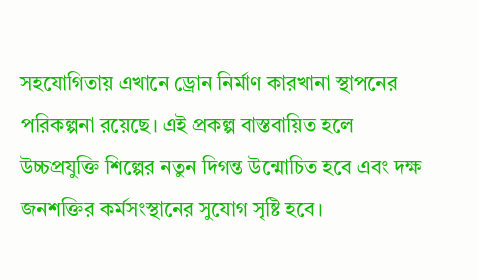সহযোগিতায় এখানে ড্রোন নির্মাণ কারখানা স্থাপনের পরিকল্পনা রয়েছে। এই প্রকল্প বাস্তবায়িত হলে উচ্চপ্রযুক্তি শিল্পের নতুন দিগন্ত উন্মোচিত হবে এবং দক্ষ জনশক্তির কর্মসংস্থানের সুযোগ সৃষ্টি হবে।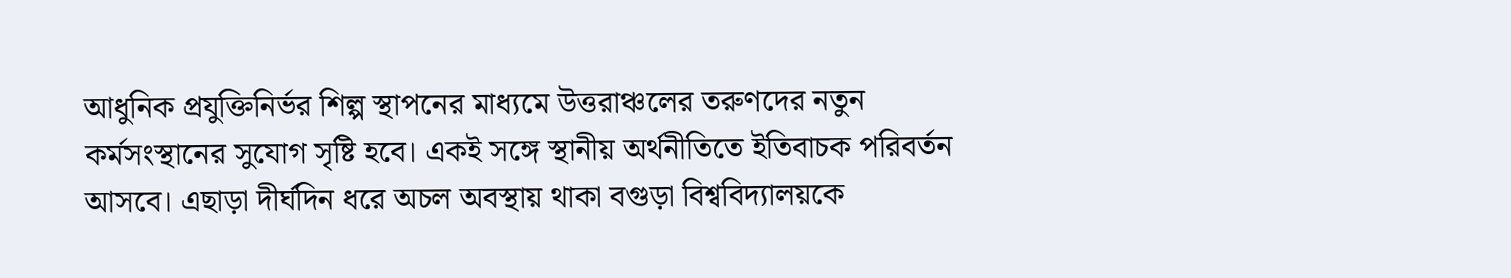আধুনিক প্রযুক্তিনির্ভর শিল্প স্থাপনের মাধ্যমে উত্তরাঞ্চলের তরুণদের নতুন কর্মসংস্থানের সুযোগ সৃষ্টি হবে। একই সঙ্গে স্থানীয় অর্থনীতিতে ইতিবাচক পরিবর্তন আসবে। এছাড়া দীর্ঘদিন ধরে অচল অবস্থায় থাকা বগুড়া বিশ্ববিদ্যালয়কে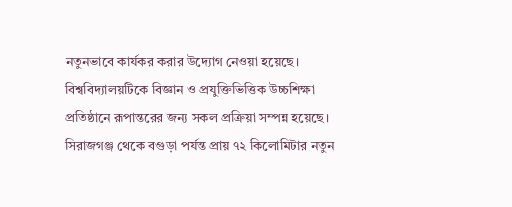নতুনভাবে কার্যকর করার উদ্যোগ নেওয়া হয়েছে। বিশ্ববিদ্যালয়টিকে বিজ্ঞান ও প্রযুক্তিভিত্তিক উচ্চশিক্ষা প্রতিষ্ঠানে রূপান্তরের জন্য সকল প্রক্রিয়া সম্পন্ন হয়েছে। সিরাজগঞ্জ থেকে বগুড়া পর্যন্ত প্রায় ৭২ কিলোমিটার নতুন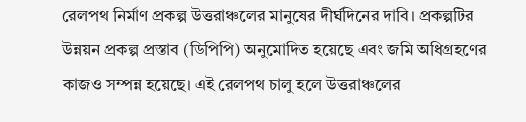রেলপথ নির্মাণ প্রকল্প উত্তরাঞ্চলের মানুষের দীর্ঘদিনের দাবি। প্রকল্পটির উন্নয়ন প্রকল্প প্রস্তাব (ডিপিপি) অনুমোদিত হয়েছে এবং জমি অধিগ্রহণের কাজও সম্পন্ন হয়েছে। এই রেলপথ চালু হলে উত্তরাঞ্চলের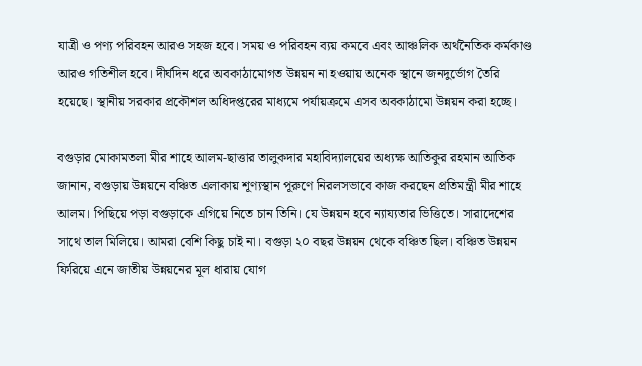যাত্রী ও পণ্য পরিবহন আরও সহজ হবে। সময় ও পরিবহন ব্যয় কমবে এবং আঞ্চলিক অর্থনৈতিক কর্মকাণ্ড আরও গতিশীল হবে। দীর্ঘদিন ধরে অবকাঠামোগত উন্নয়ন না হওয়ায় অনেক স্থানে জনদুর্ভোগ তৈরি হয়েছে। স্থানীয় সরকার প্রকৌশল অধিদপ্তরের মাধ্যমে পর্যায়ক্রমে এসব অবকাঠামো উন্নয়ন করা হচ্ছে।

বগুড়ার মোকামতলা মীর শাহে আলম-ছাত্তার তালুকদার মহাবিদ্যালয়ের অধ্যক্ষ আতিকুর রহমান আতিক জানান, বগুড়ায় উন্নয়নে বঞ্চিত এলাকায় শূণ্যস্থান পূরুণে নিরলসভাবে কাজ করছেন প্রতিমন্ত্রী মীর শাহে আলম। পিছিয়ে পড়া বগুড়াকে এগিয়ে নিতে চান তিনি। যে উন্নয়ন হবে ন্যায্যতার ভিত্তিতে। সারাদেশের সাথে তাল মিলিয়ে। আমরা বেশি কিছু চাই না। বগুড়া ২০ বছর উন্নয়ন থেকে বঞ্চিত ছিল। বঞ্চিত উন্নয়ন ফিরিয়ে এনে জাতীয় উন্নয়নের মূল ধারায় যোগ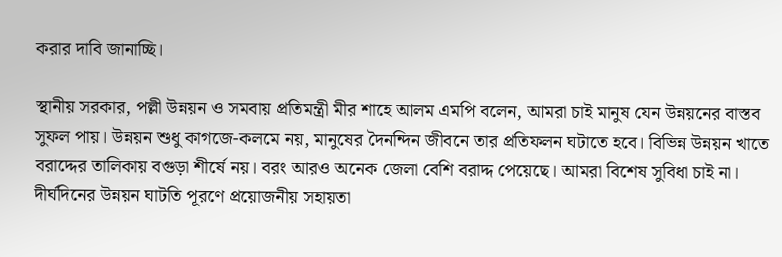করার দাবি জানাচ্ছি।

স্থানীয় সরকার, পল্লী উন্নয়ন ও সমবায় প্রতিমন্ত্রী মীর শাহে আলম এমপি বলেন, আমরা চাই মানুষ যেন উন্নয়নের বাস্তব সুফল পায়। উন্নয়ন শুধু কাগজে-কলমে নয়, মানুষের দৈনন্দিন জীবনে তার প্রতিফলন ঘটাতে হবে। বিভিন্ন উন্নয়ন খাতে বরাদ্দের তালিকায় বগুড়া শীর্ষে নয়। বরং আরও অনেক জেলা বেশি বরাদ্দ পেয়েছে। আমরা বিশেষ সুবিধা চাই না। দীর্ঘদিনের উন্নয়ন ঘাটতি পূরণে প্রয়োজনীয় সহায়তা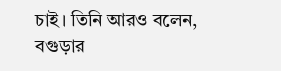চাই। তিনি আরও বলেন, বগুড়ার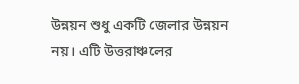উন্নয়ন শুধু একটি জেলার উন্নয়ন নয়। এটি উত্তরাঞ্চলের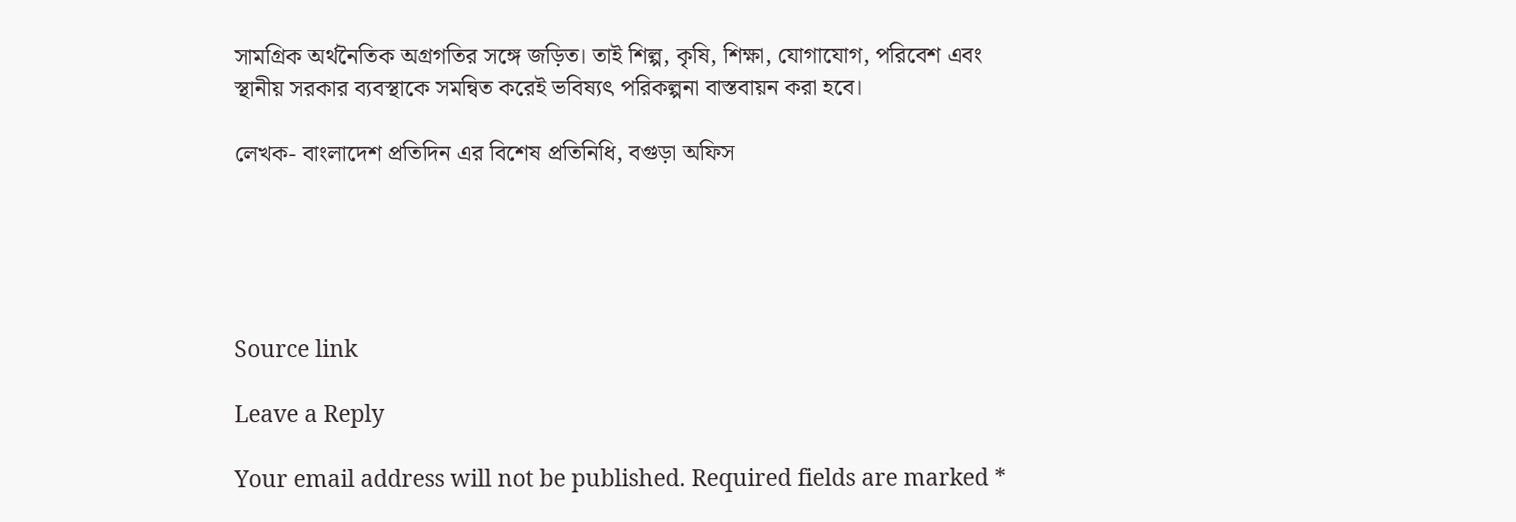সামগ্রিক অর্থনৈতিক অগ্রগতির সঙ্গে জড়িত। তাই শিল্প, কৃষি, শিক্ষা, যোগাযোগ, পরিবেশ এবং স্থানীয় সরকার ব্যবস্থাকে সমন্বিত করেই ভবিষ্যৎ পরিকল্পনা বাস্তবায়ন করা হবে।

লেখক- বাংলাদেশ প্রতিদিন এর বিশেষ প্রতিনিধি, বগুড়া অফিস





Source link

Leave a Reply

Your email address will not be published. Required fields are marked *